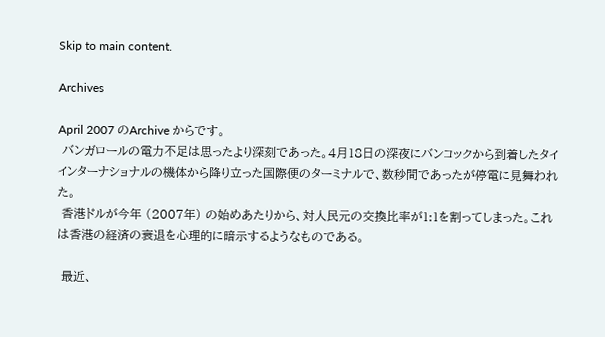Skip to main content.

Archives

April 2007 のArchive からです。
 バンガロールの電力不足は思ったより深刻であった。4月18日の深夜にバンコックから到着したタイインターナショナルの機体から降り立った国際便のターミナルで、数秒間であったが停電に見舞われた。
 香港ドルが今年 (2007年) の始めあたりから、対人民元の交換比率が1:1を割ってしまった。これは香港の経済の衰退を心理的に暗示するようなものである。

 最近、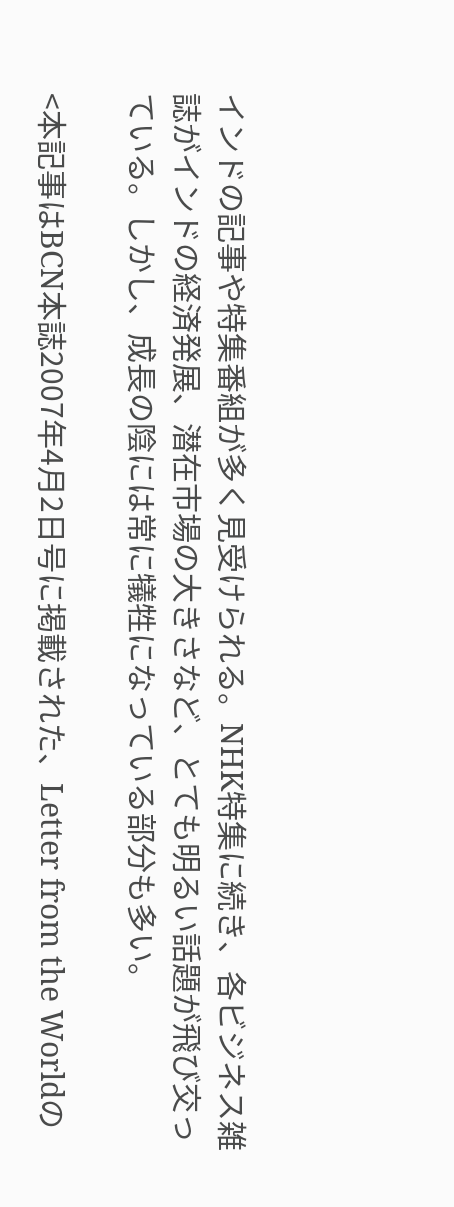インドの記事や特集番組が多く見受けられる。NHK特集に続き、各ビジネス雑誌がインドの経済発展、潜在市場の大きさなど、とても明るい話題が飛び交っている。しかし、成長の陰には常に犠牲になっている部分も多い。

<本記事はBCN本誌2007年4月2日号に掲載された、Letter from the Worldの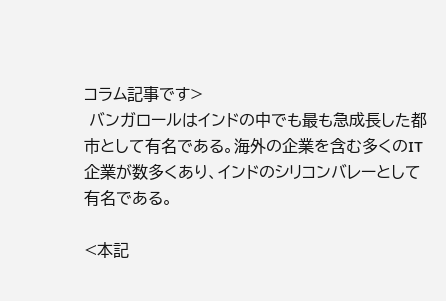コラム記事です>
 バンガロールはインドの中でも最も急成長した都市として有名である。海外の企業を含む多くのIT企業が数多くあり、インドのシリコンバレーとして有名である。

<本記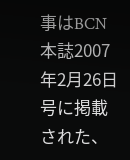事はBCN本誌2007年2月26日号に掲載された、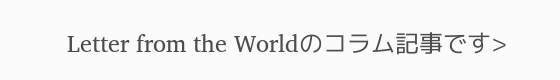Letter from the Worldのコラム記事です>